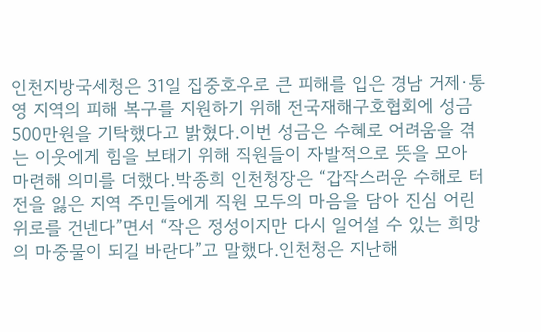인천지방국세청은 31일 집중호우로 큰 피해를 입은 경남 거제·통영 지역의 피해 복구를 지원하기 위해 전국재해구호협회에 성금 500만원을 기탁했다고 밝혔다.이번 성금은 수혜로 어려움을 겪는 이웃에게 힘을 보태기 위해 직원들이 자발적으로 뜻을 모아 마련해 의미를 더했다.박종희 인천청장은 “갑작스러운 수해로 터전을 잃은 지역 주민들에게 직원 모두의 마음을 담아 진심 어린 위로를 건넨다”면서 “작은 정성이지만 다시 일어설 수 있는 희망의 마중물이 되길 바란다”고 말했다.인천청은 지난해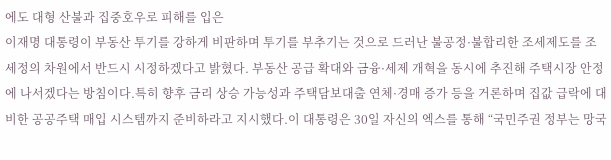에도 대형 산불과 집중호우로 피해를 입은
이재명 대통령이 부동산 투기를 강하게 비판하며 투기를 부추기는 것으로 드러난 불공정·불합리한 조세제도를 조세정의 차원에서 반드시 시정하겠다고 밝혔다. 부동산 공급 확대와 금융·세제 개혁을 동시에 추진해 주택시장 안정에 나서겠다는 방침이다.특히 향후 금리 상승 가능성과 주택담보대출 연체·경매 증가 등을 거론하며 집값 급락에 대비한 공공주택 매입 시스템까지 준비하라고 지시했다.이 대통령은 30일 자신의 엑스를 통해 “국민주권 정부는 망국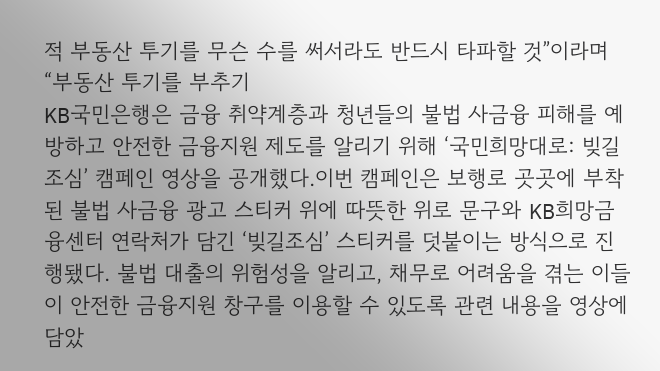적 부동산 투기를 무슨 수를 써서라도 반드시 타파할 것”이라며 “부동산 투기를 부추기
KB국민은행은 금융 취약계층과 청년들의 불법 사금융 피해를 예방하고 안전한 금융지원 제도를 알리기 위해 ‘국민희망대로: 빚길 조심’ 캠페인 영상을 공개했다.이번 캠페인은 보행로 곳곳에 부착된 불법 사금융 광고 스티커 위에 따뜻한 위로 문구와 KB희망금융센터 연락처가 담긴 ‘빚길조심’ 스티커를 덧붙이는 방식으로 진행됐다. 불법 대출의 위험성을 알리고, 채무로 어려움을 겪는 이들이 안전한 금융지원 창구를 이용할 수 있도록 관련 내용을 영상에 담았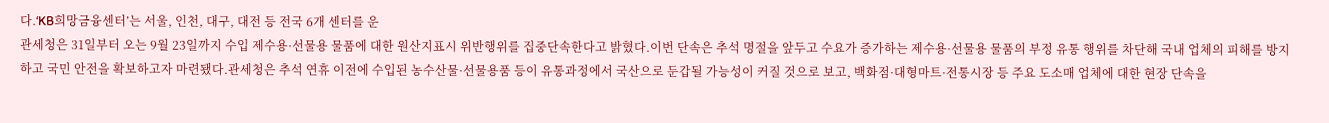다.‘KB희망금융센터’는 서울, 인천, 대구, 대전 등 전국 6개 센터를 운
관세청은 31일부터 오는 9월 23일까지 수입 제수용·선물용 물품에 대한 원산지표시 위반행위를 집중단속한다고 밝혔다.이번 단속은 추석 명절을 앞두고 수요가 증가하는 제수용·선물용 물품의 부정 유통 행위를 차단해 국내 업체의 피해를 방지하고 국민 안전을 확보하고자 마련됐다.관세청은 추석 연휴 이전에 수입된 농수산물·선물용품 등이 유통과정에서 국산으로 둔갑될 가능성이 커질 것으로 보고, 백화점·대형마트·전통시장 등 주요 도소매 업체에 대한 현장 단속을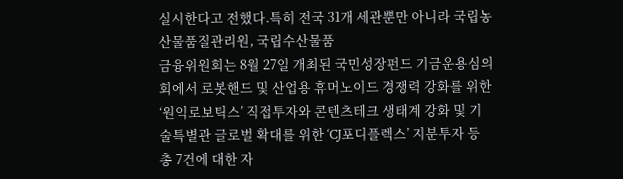실시한다고 전했다.특히 전국 31개 세관뿐만 아니라 국립농산물품질관리원, 국립수산물품
금융위원회는 8월 27일 개최된 국민성장펀드 기금운용심의회에서 로봇핸드 및 산업용 휴머노이드 경쟁력 강화를 위한 ‘원익로보틱스’ 직접투자와 콘텐츠테크 생태계 강화 및 기술특별관 글로벌 확대를 위한 ‘CJ포디플렉스’ 지분투자 등 총 7건에 대한 자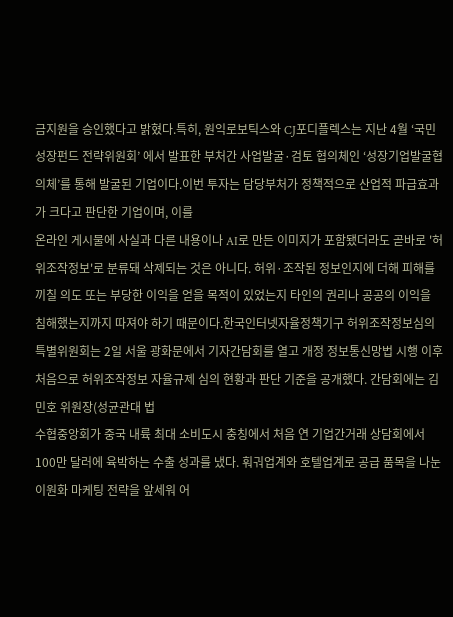금지원을 승인했다고 밝혔다.특히, 원익로보틱스와 CJ포디플렉스는 지난 4월 ‘국민성장펀드 전략위원회’ 에서 발표한 부처간 사업발굴·검토 협의체인 ‘성장기업발굴협의체’를 통해 발굴된 기업이다.이번 투자는 담당부처가 정책적으로 산업적 파급효과가 크다고 판단한 기업이며, 이를
온라인 게시물에 사실과 다른 내용이나 AI로 만든 이미지가 포함됐더라도 곧바로 '허위조작정보'로 분류돼 삭제되는 것은 아니다. 허위·조작된 정보인지에 더해 피해를 끼칠 의도 또는 부당한 이익을 얻을 목적이 있었는지 타인의 권리나 공공의 이익을 침해했는지까지 따져야 하기 때문이다.한국인터넷자율정책기구 허위조작정보심의특별위원회는 2일 서울 광화문에서 기자간담회를 열고 개정 정보통신망법 시행 이후 처음으로 허위조작정보 자율규제 심의 현황과 판단 기준을 공개했다. 간담회에는 김민호 위원장(성균관대 법
수협중앙회가 중국 내륙 최대 소비도시 충칭에서 처음 연 기업간거래 상담회에서 100만 달러에 육박하는 수출 성과를 냈다. 훠궈업계와 호텔업계로 공급 품목을 나눈 이원화 마케팅 전략을 앞세워 어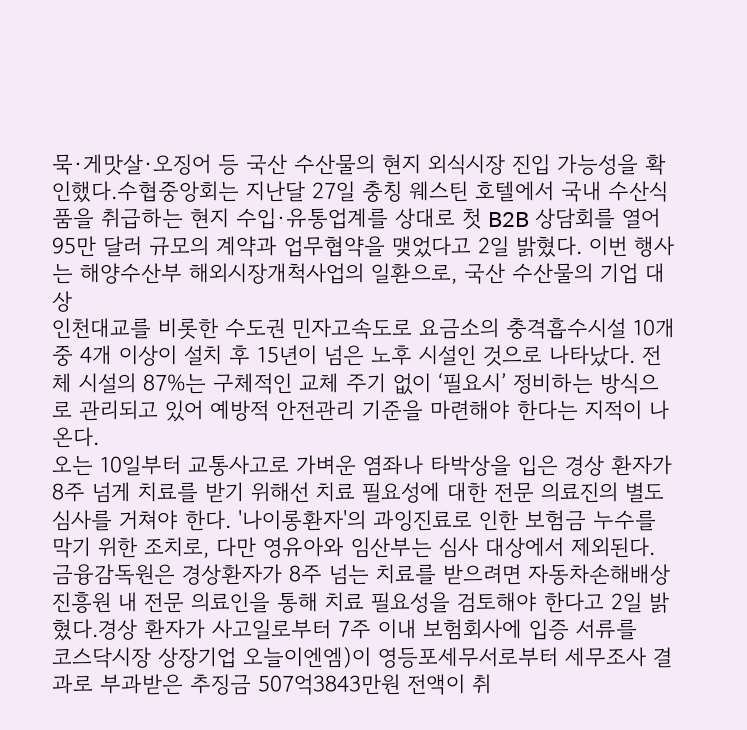묵·게맛살·오징어 등 국산 수산물의 현지 외식시장 진입 가능성을 확인했다.수협중앙회는 지난달 27일 충칭 웨스틴 호텔에서 국내 수산식품을 취급하는 현지 수입·유통업계를 상대로 첫 B2B 상담회를 열어 95만 달러 규모의 계약과 업무협약을 맺었다고 2일 밝혔다. 이번 행사는 해양수산부 해외시장개척사업의 일환으로, 국산 수산물의 기업 대상
인천대교를 비롯한 수도권 민자고속도로 요금소의 충격흡수시설 10개 중 4개 이상이 설치 후 15년이 넘은 노후 시설인 것으로 나타났다. 전체 시설의 87%는 구체적인 교체 주기 없이 ‘필요시’ 정비하는 방식으로 관리되고 있어 예방적 안전관리 기준을 마련해야 한다는 지적이 나온다.
오는 10일부터 교통사고로 가벼운 염좌나 타박상을 입은 경상 환자가 8주 넘게 치료를 받기 위해선 치료 필요성에 대한 전문 의료진의 별도 심사를 거쳐야 한다. '나이롱환자'의 과잉진료로 인한 보험금 누수를 막기 위한 조치로, 다만 영유아와 임산부는 심사 대상에서 제외된다.금융감독원은 경상환자가 8주 넘는 치료를 받으려면 자동차손해배상진흥원 내 전문 의료인을 통해 치료 필요성을 검토해야 한다고 2일 밝혔다.경상 환자가 사고일로부터 7주 이내 보험회사에 입증 서류를
코스닥시장 상장기업 오늘이엔엠)이 영등포세무서로부터 세무조사 결과로 부과받은 추징금 507억3843만원 전액이 취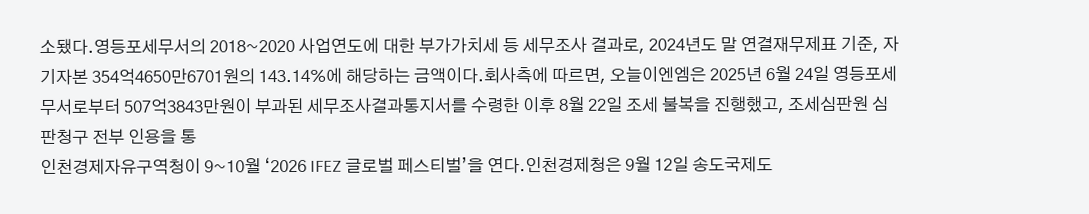소됐다.영등포세무서의 2018~2020 사업연도에 대한 부가가치세 등 세무조사 결과로, 2024년도 말 연결재무제표 기준, 자기자본 354억4650만6701원의 143.14%에 해당하는 금액이다.회사측에 따르면, 오늘이엔엠은 2025년 6월 24일 영등포세무서로부터 507억3843만원이 부과된 세무조사결과통지서를 수령한 이후 8월 22일 조세 불복을 진행했고, 조세심판원 심판청구 전부 인용을 통
인천경제자유구역청이 9~10월 ‘2026 IFEZ 글로벌 페스티벌’을 연다.인천경제청은 9월 12일 송도국제도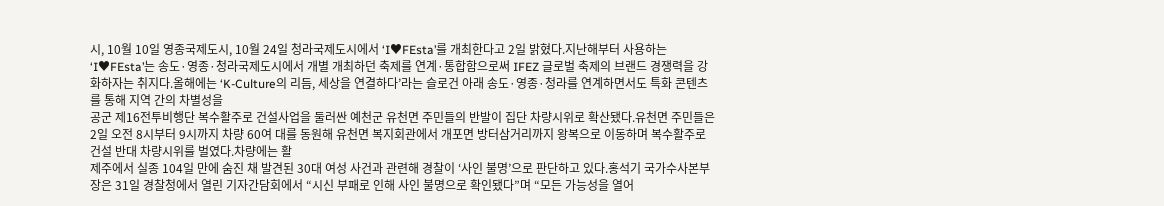시, 10월 10일 영종국제도시, 10월 24일 청라국제도시에서 ‘I♥FEsta’를 개최한다고 2일 밝혔다.지난해부터 사용하는 ‘I♥FEsta’는 송도·영종·청라국제도시에서 개별 개최하던 축제를 연계·통합함으로써 IFEZ 글로벌 축제의 브랜드 경쟁력을 강화하자는 취지다.올해에는 ‘K-Culture의 리듬, 세상을 연결하다’라는 슬로건 아래 송도·영종·청라를 연계하면서도 특화 콘텐츠를 통해 지역 간의 차별성을
공군 제16전투비행단 복수활주로 건설사업을 둘러싼 예천군 유천면 주민들의 반발이 집단 차량시위로 확산됐다.유천면 주민들은 2일 오전 8시부터 9시까지 차량 60여 대를 동원해 유천면 복지회관에서 개포면 방터삼거리까지 왕복으로 이동하며 복수활주로 건설 반대 차량시위를 벌였다.차량에는 활
제주에서 실종 104일 만에 숨진 채 발견된 30대 여성 사건과 관련해 경찰이 ‘사인 불명’으로 판단하고 있다.홍석기 국가수사본부장은 31일 경찰청에서 열린 기자간담회에서 “시신 부패로 인해 사인 불명으로 확인됐다”며 “모든 가능성을 열어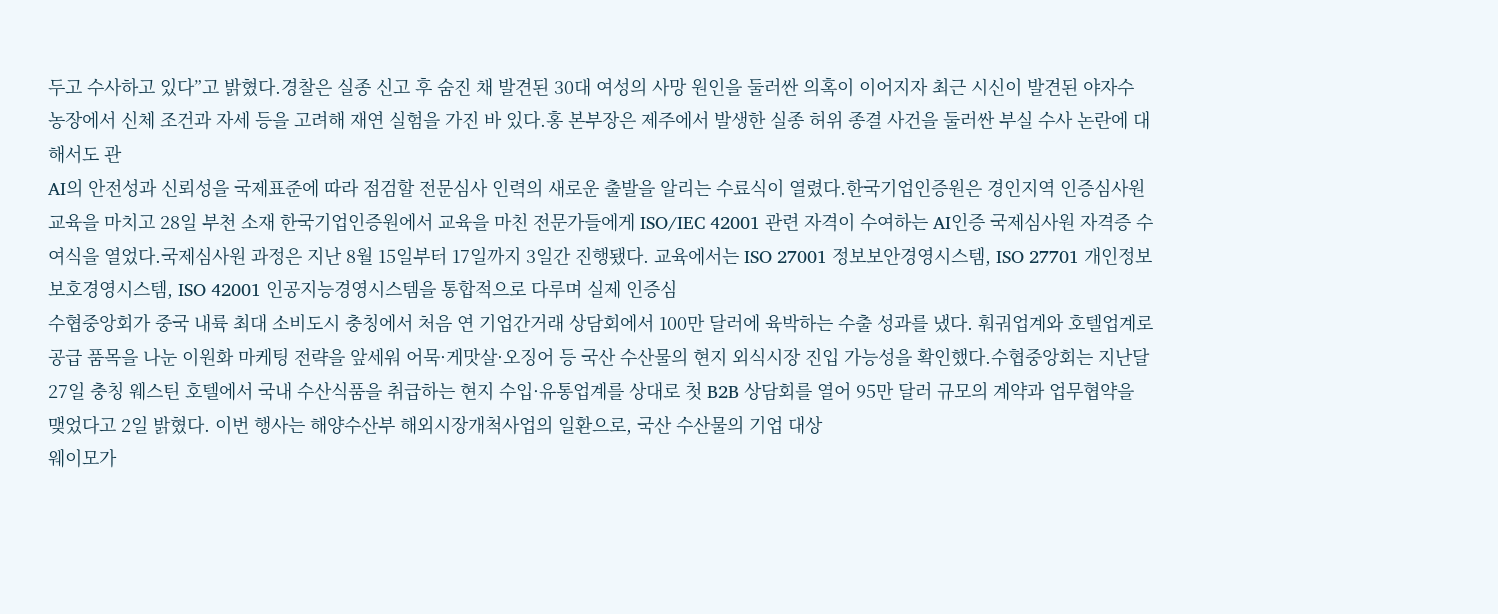두고 수사하고 있다”고 밝혔다.경찰은 실종 신고 후 숨진 채 발견된 30대 여성의 사망 원인을 둘러싼 의혹이 이어지자 최근 시신이 발견된 야자수 농장에서 신체 조건과 자세 등을 고려해 재연 실험을 가진 바 있다.홍 본부장은 제주에서 발생한 실종 허위 종결 사건을 둘러싼 부실 수사 논란에 대해서도 관
AI의 안전성과 신뢰성을 국제표준에 따라 점검할 전문심사 인력의 새로운 출발을 알리는 수료식이 열렸다.한국기업인증원은 경인지역 인증심사원 교육을 마치고 28일 부천 소재 한국기업인증원에서 교육을 마친 전문가들에게 ISO/IEC 42001 관련 자격이 수여하는 AI인증 국제심사원 자격증 수여식을 열었다.국제심사원 과정은 지난 8월 15일부터 17일까지 3일간 진행됐다. 교육에서는 ISO 27001 정보보안경영시스템, ISO 27701 개인정보보호경영시스템, ISO 42001 인공지능경영시스템을 통합적으로 다루며 실제 인증심
수협중앙회가 중국 내륙 최대 소비도시 충칭에서 처음 연 기업간거래 상담회에서 100만 달러에 육박하는 수출 성과를 냈다. 훠궈업계와 호텔업계로 공급 품목을 나눈 이원화 마케팅 전략을 앞세워 어묵·게맛살·오징어 등 국산 수산물의 현지 외식시장 진입 가능성을 확인했다.수협중앙회는 지난달 27일 충칭 웨스틴 호텔에서 국내 수산식품을 취급하는 현지 수입·유통업계를 상대로 첫 B2B 상담회를 열어 95만 달러 규모의 계약과 업무협약을 맺었다고 2일 밝혔다. 이번 행사는 해양수산부 해외시장개척사업의 일환으로, 국산 수산물의 기업 대상
웨이모가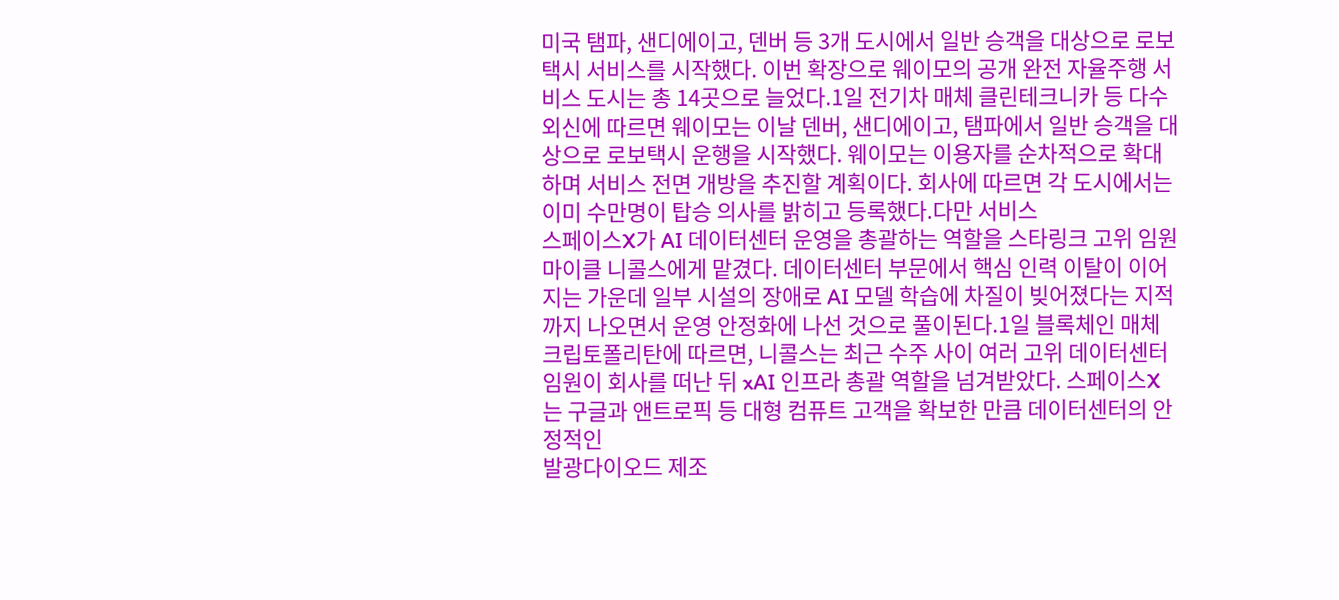미국 탬파, 샌디에이고, 덴버 등 3개 도시에서 일반 승객을 대상으로 로보택시 서비스를 시작했다. 이번 확장으로 웨이모의 공개 완전 자율주행 서비스 도시는 총 14곳으로 늘었다.1일 전기차 매체 클린테크니카 등 다수 외신에 따르면 웨이모는 이날 덴버, 샌디에이고, 탬파에서 일반 승객을 대상으로 로보택시 운행을 시작했다. 웨이모는 이용자를 순차적으로 확대하며 서비스 전면 개방을 추진할 계획이다. 회사에 따르면 각 도시에서는 이미 수만명이 탑승 의사를 밝히고 등록했다.다만 서비스
스페이스X가 AI 데이터센터 운영을 총괄하는 역할을 스타링크 고위 임원 마이클 니콜스에게 맡겼다. 데이터센터 부문에서 핵심 인력 이탈이 이어지는 가운데 일부 시설의 장애로 AI 모델 학습에 차질이 빚어졌다는 지적까지 나오면서 운영 안정화에 나선 것으로 풀이된다.1일 블록체인 매체 크립토폴리탄에 따르면, 니콜스는 최근 수주 사이 여러 고위 데이터센터 임원이 회사를 떠난 뒤 xAI 인프라 총괄 역할을 넘겨받았다. 스페이스X는 구글과 앤트로픽 등 대형 컴퓨트 고객을 확보한 만큼 데이터센터의 안정적인
발광다이오드 제조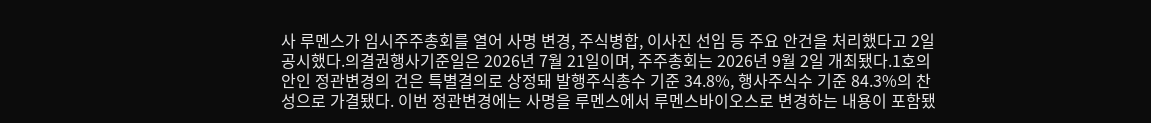사 루멘스가 임시주주총회를 열어 사명 변경, 주식병합, 이사진 선임 등 주요 안건을 처리했다고 2일 공시했다.의결권행사기준일은 2026년 7월 21일이며, 주주총회는 2026년 9월 2일 개최됐다.1호의안인 정관변경의 건은 특별결의로 상정돼 발행주식총수 기준 34.8%, 행사주식수 기준 84.3%의 찬성으로 가결됐다. 이번 정관변경에는 사명을 루멘스에서 루멘스바이오스로 변경하는 내용이 포함됐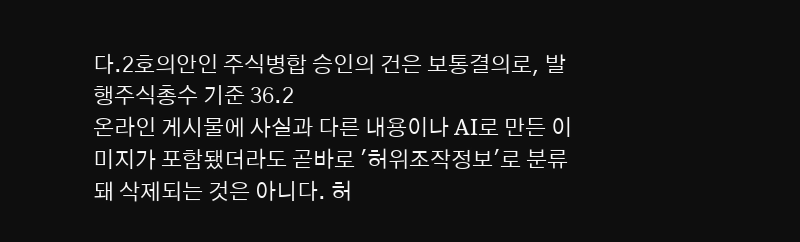다.2호의안인 주식병합 승인의 건은 보통결의로, 발행주식총수 기준 36.2
온라인 게시물에 사실과 다른 내용이나 AI로 만든 이미지가 포함됐더라도 곧바로 '허위조작정보'로 분류돼 삭제되는 것은 아니다. 허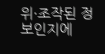위·조작된 정보인지에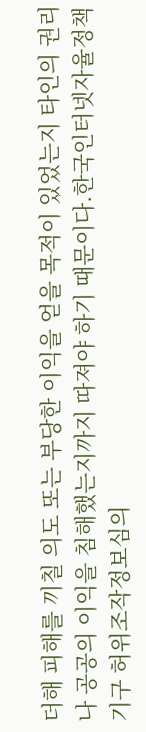더해 피해를 끼칠 의도 또는 부당한 이익을 얻을 목적이 있었는지 타인의 권리나 공공의 이익을 침해했는지까지 따져야 하기 때문이다.한국인터넷자율정책기구 허위조작정보심의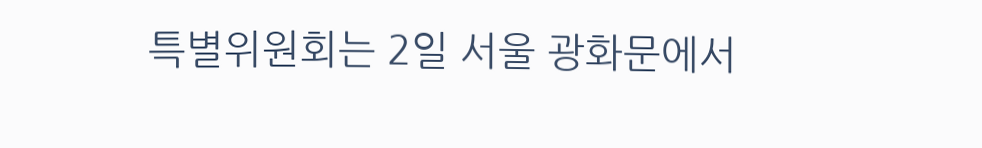특별위원회는 2일 서울 광화문에서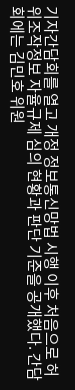기자간담회를 열고 개정 정보통신망법 시행 이후 처음으로 허위조작정보 자율규제 심의 현황과 판단 기준을 공개했다. 간담회에는 김민호 위원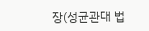장(성균관대 법